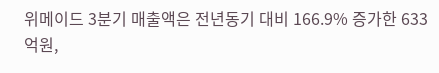위메이드 3분기 매출액은 전년동기 대비 166.9% 증가한 633억원,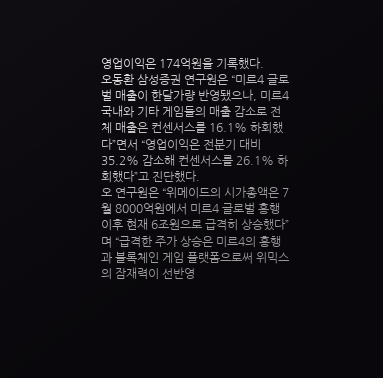영업이익은 174억원을 기록했다.
오동환 삼성증권 연구원은 “미르4 글로벌 매출이 한달가량 반영됐으나, 미르4 국내와 기타 게임들의 매출 감소로 전체 매출은 컨센서스를 16.1% 하회했다”면서 “영업이익은 전분기 대비 35.2% 감소해 컨센서스를 26.1% 하회했다”고 진단했다.
오 연구원은 “위메이드의 시가총액은 7월 8000억원에서 미르4 글로벌 흥행 이후 현재 6조원으로 급격히 상승했다”며 “급격한 주가 상승은 미르4의 흥행과 블록체인 게임 플랫폼으로써 위믹스의 잠재력이 선반영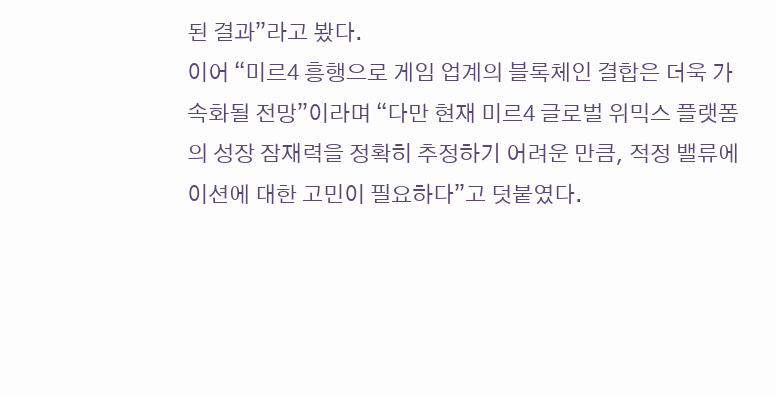된 결과”라고 봤다.
이어 “미르4 흥행으로 게임 업계의 블록체인 결합은 더욱 가속화될 전망”이라며 “다만 현재 미르4 글로벌 위믹스 플랫폼의 성장 잠재력을 정확히 추정하기 어려운 만큼, 적정 밸류에이션에 대한 고민이 필요하다”고 덧붙였다.